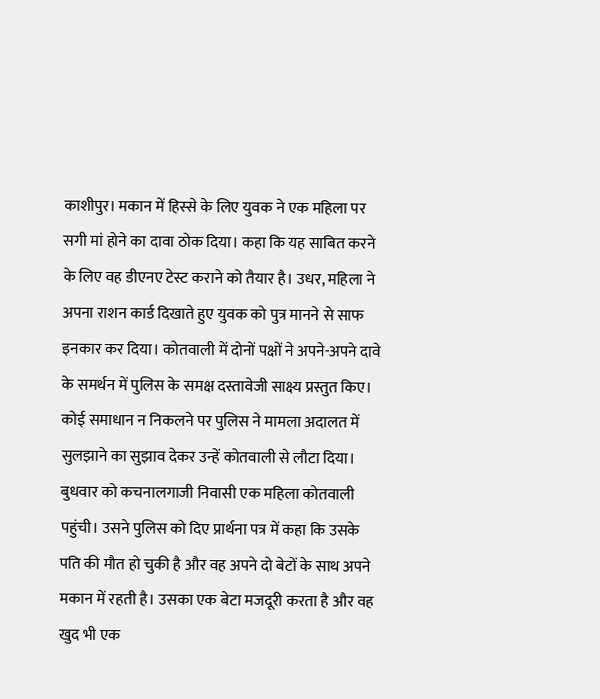काशीपुर। मकान में हिस्से के लिए युवक ने एक महिला पर सगी मां होने का दावा ठोक दिया। कहा कि यह साबित करने के लिए वह डीएनए टेस्ट कराने को तैयार है। उधर, महिला ने अपना राशन कार्ड दिखाते हुए युवक को पुत्र मानने से साफ इनकार कर दिया। कोतवाली में दोनों पक्षों ने अपने-अपने दावे के समर्थन में पुलिस के समक्ष दस्तावेजी साक्ष्य प्रस्तुत किए। कोई समाधान न निकलने पर पुलिस ने मामला अदालत में सुलझाने का सुझाव देकर उन्हें कोतवाली से लौटा दिया।
बुधवार को कचनालगाजी निवासी एक महिला कोतवाली पहुंची। उसने पुलिस को दिए प्रार्थना पत्र में कहा कि उसके पति की मौत हो चुकी है और वह अपने दो बेटों के साथ अपने मकान में रहती है। उसका एक बेटा मजदूरी करता है और वह खुद भी एक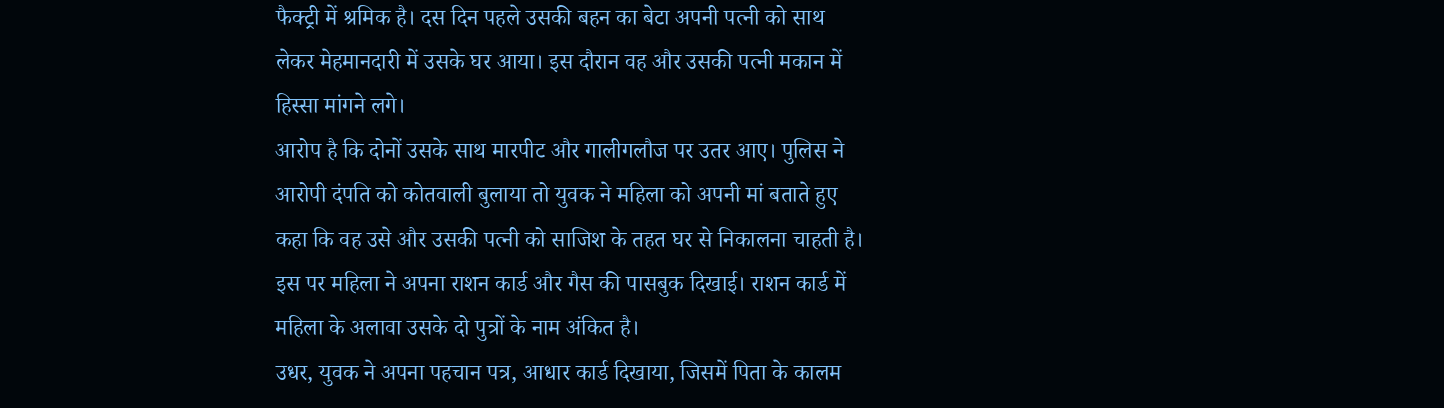फैक्ट्री में श्रमिक है। दस दिन पहले उसकी बहन का बेटा अपनी पत्नी को साथ लेकर मेहमानदारी में उसके घर आया। इस दौरान वह और उसकी पत्नी मकान में हिस्सा मांगने लगे।
आरोप है कि दोनों उसके साथ मारपीट और गालीगलौज पर उतर आए। पुलिस ने आरोपी दंपति को कोतवाली बुलाया तो युवक ने महिला को अपनी मां बताते हुए कहा कि वह उसे और उसकी पत्नी को साजिश के तहत घर से निकालना चाहती है। इस पर महिला ने अपना राशन कार्ड और गैस की पासबुक दिखाई। राशन कार्ड में महिला के अलावा उसके दो पुत्रों के नाम अंकित है।
उधर, युवक ने अपना पहचान पत्र, आधार कार्ड दिखाया, जिसमें पिता के कालम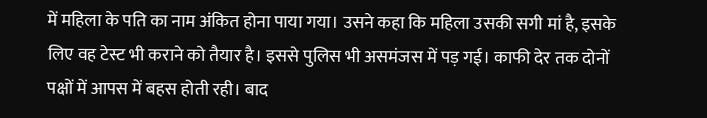में महिला के पति का नाम अंकित होना पाया गया। उसने कहा कि महिला उसकी सगी मां है, इसके लिए वह टेस्ट भी कराने को तैयार है। इससे पुलिस भी असमंजस में पड़ गई। काफी देर तक दोनों पक्षों में आपस में बहस होती रही। बाद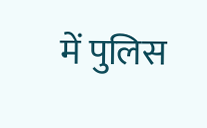में पुलिस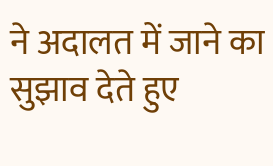ने अदालत में जाने का सुझाव देते हुए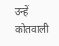उन्हें कोतवाली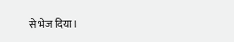से भेज दिया।